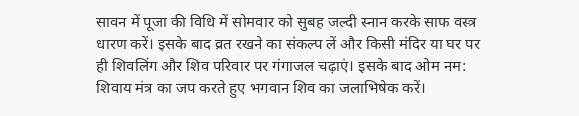सावन में पूजा की विधि में सोमवार को सुबह जल्दी स्नान करके साफ वस्त्र धारण करें। इसके बाद व्रत रखने का संकल्प लें और किसी मंदिर या घर पर ही शिवलिंग और शिव परिवार पर गंगाजल चढ़ाएं। इसके बाद ओम नम: शिवाय मंत्र का जप करते हुए भगवान शिव का जलाभिषेक करें।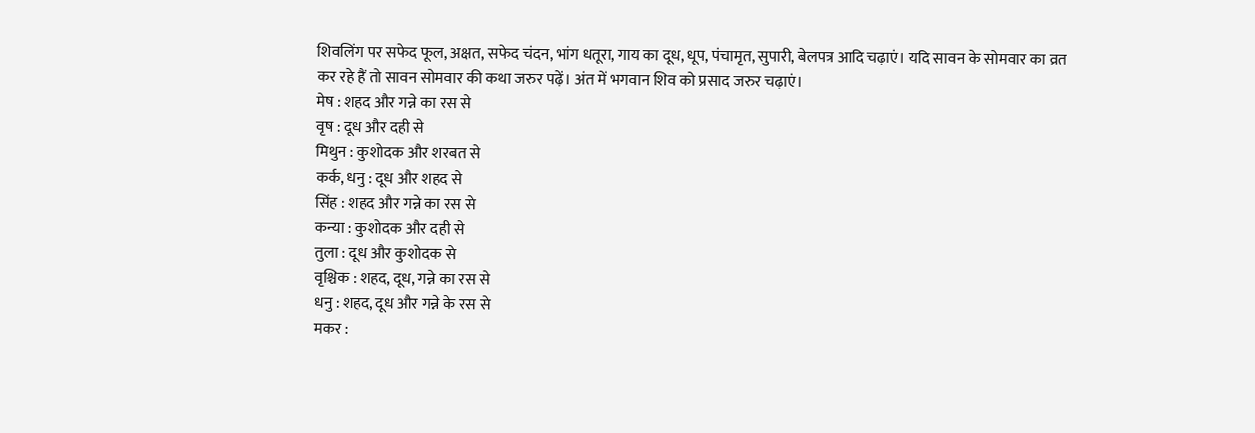शिवलिंग पर सफेद फूल, अक्षत, सफेद चंदन, भांग धतूरा, गाय का दूध, धूप, पंचामृत, सुपारी, बेलपत्र आदि चढ़ाएं। यदि सावन के सोमवार का व्रत कर रहे हैं तो सावन सोमवार की कथा जरुर पढ़ें। अंत में भगवान शिव को प्रसाद जरुर चढ़ाएं।
मेष : शहद और गन्ने का रस से
वृष : दूध और दही से
मिथुन : कुशोदक और शरबत से
कर्क, धनु : दूध और शहद से
सिंह : शहद और गन्ने का रस से
कन्या : कुशोदक और दही से
तुला : दूध और कुशोदक से
वृश्चिक : शहद, दूध, गन्ने का रस से
धनु : शहद, दूध और गन्ने के रस से
मकर :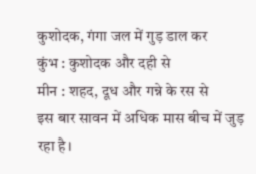कुशोदक, गंगा जल में गुड़ डाल कर
कुंभ : कुशोदक और दही से
मीन : शहद, दूध और गन्ने के रस से
इस बार सावन में अधिक मास बीच में जुड़ रहा है।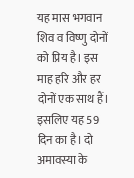यह मास भगवान शिव व विष्णु दोनों को प्रिय है। इस माह हरि और हर दोनों एक साथ हैं। इसलिए यह 59 दिन का है। दो अमावस्या के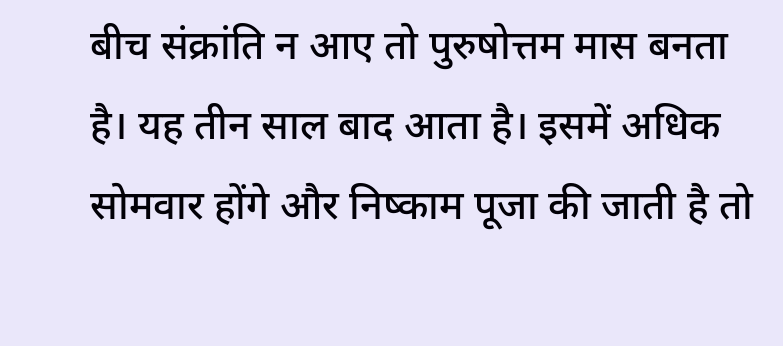बीच संक्रांति न आए तो पुरुषोत्तम मास बनता है। यह तीन साल बाद आता है। इसमें अधिक सोमवार होंगे और निष्काम पूजा की जाती है तो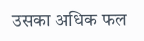उसका अधिक फल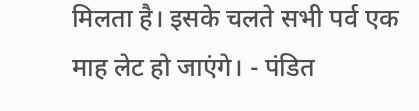मिलता है। इसके चलते सभी पर्व एक माह लेट हो जाएंगे। - पंडित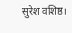सुरेश वशिष्ठ।